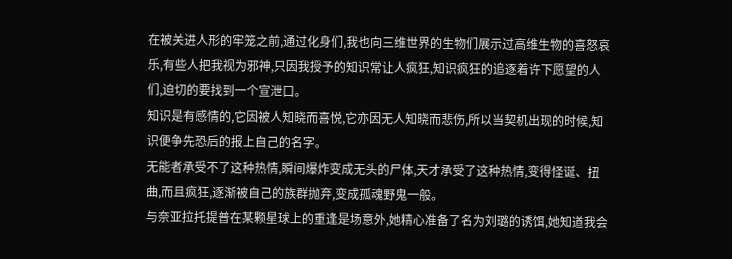在被关进人形的牢笼之前,通过化身们,我也向三维世界的生物们展示过高维生物的喜怒哀乐,有些人把我视为邪神,只因我授予的知识常让人疯狂,知识疯狂的追逐着许下愿望的人们,迫切的要找到一个宣泄口。
知识是有感情的,它因被人知晓而喜悦,它亦因无人知晓而悲伤,所以当契机出现的时候,知识便争先恐后的报上自己的名字。
无能者承受不了这种热情,瞬间爆炸变成无头的尸体,天才承受了这种热情,变得怪诞、扭曲,而且疯狂,逐渐被自己的族群抛弃,变成孤魂野鬼一般。
与奈亚拉托提普在某颗星球上的重逢是场意外,她精心准备了名为刘璐的诱饵,她知道我会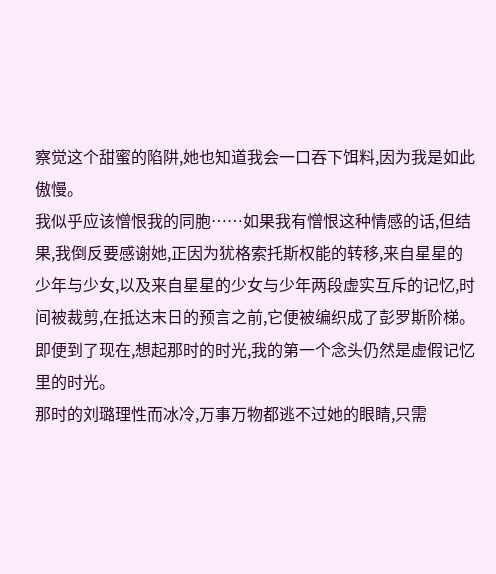察觉这个甜蜜的陷阱,她也知道我会一口吞下饵料,因为我是如此傲慢。
我似乎应该憎恨我的同胞……如果我有憎恨这种情感的话,但结果,我倒反要感谢她,正因为犹格索托斯权能的转移,来自星星的少年与少女,以及来自星星的少女与少年两段虚实互斥的记忆,时间被裁剪,在抵达末日的预言之前,它便被编织成了彭罗斯阶梯。
即便到了现在,想起那时的时光,我的第一个念头仍然是虚假记忆里的时光。
那时的刘璐理性而冰冷,万事万物都逃不过她的眼睛,只需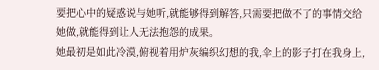要把心中的疑惑说与她听,就能够得到解答,只需要把做不了的事情交给她做,就能得到让人无法抱怨的成果。
她最初是如此冷漠,俯视着用炉灰编织幻想的我,伞上的影子打在我身上,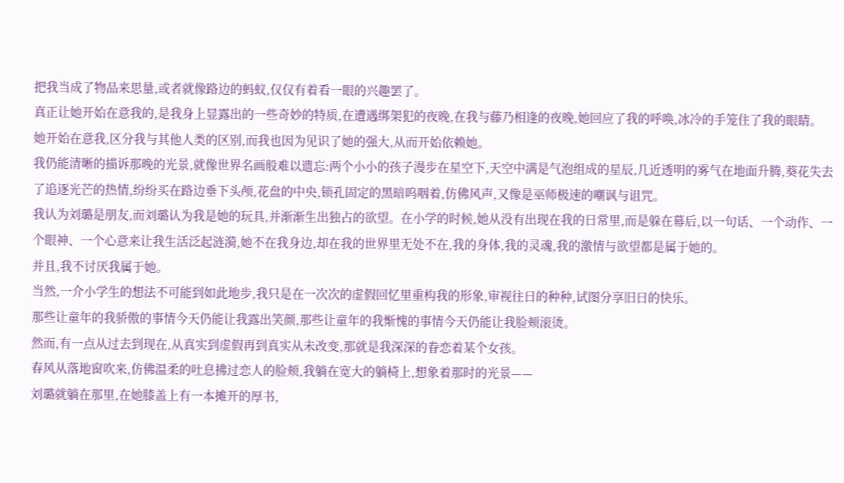把我当成了物品来思量,或者就像路边的蚂蚁,仅仅有着看一眼的兴趣罢了。
真正让她开始在意我的,是我身上显露出的一些奇妙的特质,在遭遇绑架犯的夜晚,在我与藤乃相逢的夜晚,她回应了我的呼唤,冰冷的手笼住了我的眼睛。
她开始在意我,区分我与其他人类的区别,而我也因为见识了她的强大,从而开始依赖她。
我仍能清晰的描诉那晚的光景,就像世界名画般难以遗忘:两个小小的孩子漫步在星空下,天空中满是气泡组成的星辰,几近透明的雾气在地面升腾,葵花失去了追逐光芒的热情,纷纷买在路边垂下头颅,花盘的中央,锁孔固定的黑暗呜咽着,仿佛风声,又像是巫师极速的嘲讽与诅咒。
我认为刘璐是朋友,而刘璐认为我是她的玩具,并渐渐生出独占的欲望。在小学的时候,她从没有出现在我的日常里,而是躲在幕后,以一句话、一个动作、一个眼神、一个心意来让我生活泛起涟漪,她不在我身边,却在我的世界里无处不在,我的身体,我的灵魂,我的激情与欲望都是属于她的。
并且,我不讨厌我属于她。
当然,一介小学生的想法不可能到如此地步,我只是在一次次的虚假回忆里重构我的形象,审视往日的种种,试图分享旧日的快乐。
那些让童年的我骄傲的事情今天仍能让我露出笑颜,那些让童年的我惭愧的事情今天仍能让我脸颊滚烫。
然而,有一点从过去到现在,从真实到虚假再到真实从未改变,那就是我深深的眷恋着某个女孩。
春风从落地窗吹来,仿佛温柔的吐息拂过恋人的脸颊,我躺在宽大的躺椅上,想象着那时的光景——
刘璐就躺在那里,在她膝盖上有一本摊开的厚书,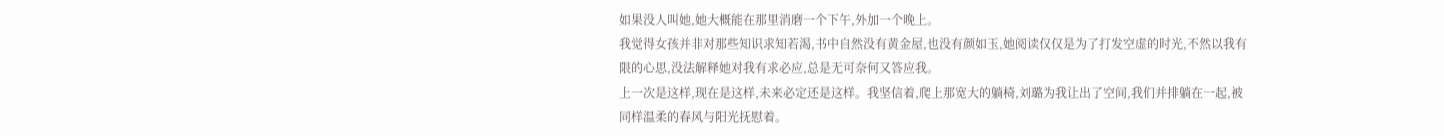如果没人叫她,她大概能在那里消磨一个下午,外加一个晚上。
我觉得女孩并非对那些知识求知若渴,书中自然没有黄金屋,也没有颜如玉,她阅读仅仅是为了打发空虚的时光,不然以我有限的心思,没法解释她对我有求必应,总是无可奈何又答应我。
上一次是这样,现在是这样,未来必定还是这样。我坚信着,爬上那宽大的躺椅,刘璐为我让出了空间,我们并排躺在一起,被同样温柔的春风与阳光抚慰着。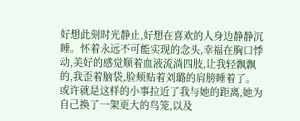好想此刻时光静止,好想在喜欢的人身边静静沉睡。怀着永远不可能实现的念头,幸福在胸口悸动,美好的感觉顺着血液流淌四肢,让我轻飘飘的,我歪着脑袋,脸颊贴着刘璐的肩膀睡着了。
或许就是这样的小事拉近了我与她的距离,她为自己换了一架更大的鸟笼,以及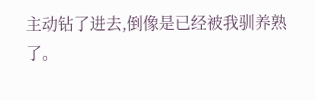主动钻了进去,倒像是已经被我驯养熟了。